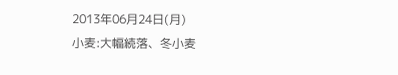2013年06月24日(月)
小麦:大幅続落、冬小麦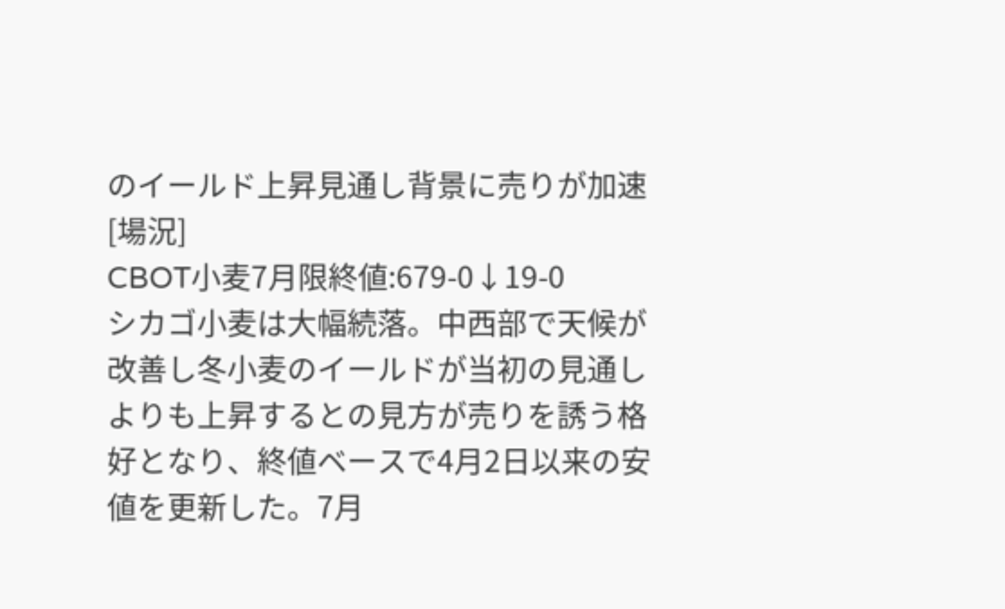のイールド上昇見通し背景に売りが加速
[場況]
CBOT小麦7月限終値:679-0↓19-0
シカゴ小麦は大幅続落。中西部で天候が改善し冬小麦のイールドが当初の見通しよりも上昇するとの見方が売りを誘う格好となり、終値ベースで4月2日以来の安値を更新した。7月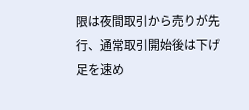限は夜間取引から売りが先行、通常取引開始後は下げ足を速め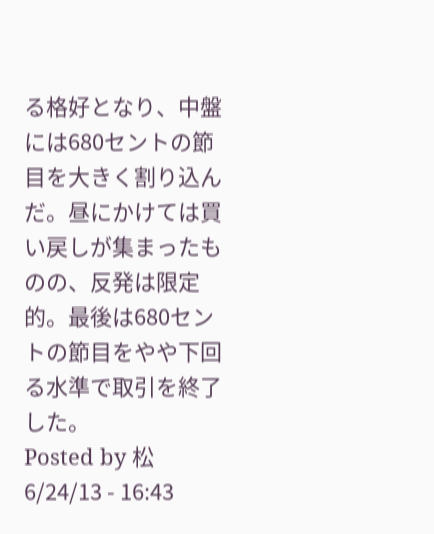る格好となり、中盤には680セントの節目を大きく割り込んだ。昼にかけては買い戻しが集まったものの、反発は限定的。最後は680セントの節目をやや下回る水準で取引を終了した。
Posted by 松 6/24/13 - 16:43